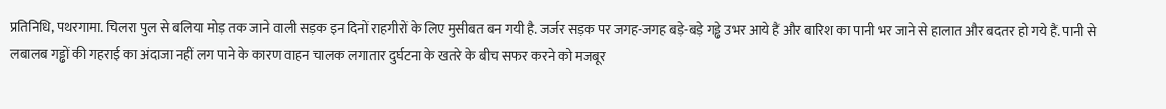प्रतिनिधि, पथरगामा. चिलरा पुल से बलिया मोड़ तक जाने वाली सड़क इन दिनों राहगीरों के लिए मुसीबत बन गयी है. जर्जर सड़क पर जगह-जगह बड़े-बड़े गड्ढे उभर आये हैं और बारिश का पानी भर जाने से हालात और बदतर हो गये हैं. पानी से लबालब गड्ढों की गहराई का अंदाजा नहीं लग पाने के कारण वाहन चालक लगातार दुर्घटना के खतरे के बीच सफर करने को मजबूर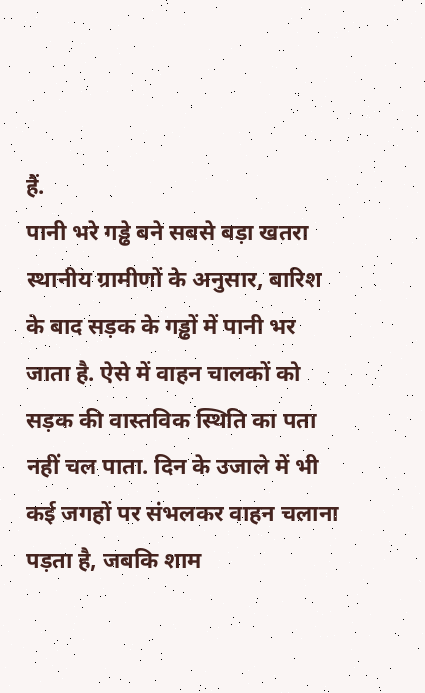हैं.
पानी भरे गड्ढे बने सबसे बड़ा खतरा
स्थानीय ग्रामीणों के अनुसार, बारिश के बाद सड़क के गड्ढों में पानी भर जाता है. ऐसे में वाहन चालकों को सड़क की वास्तविक स्थिति का पता नहीं चल पाता. दिन के उजाले में भी कई जगहों पर संभलकर वाहन चलाना पड़ता है, जबकि शाम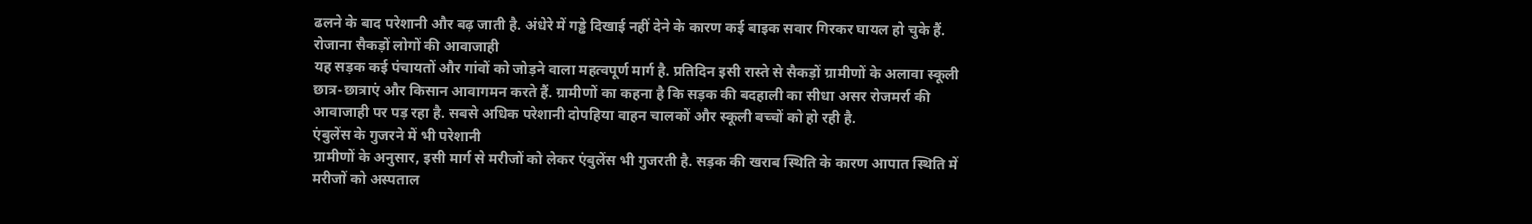ढलने के बाद परेशानी और बढ़ जाती है. अंधेरे में गड्ढे दिखाई नहीं देने के कारण कई बाइक सवार गिरकर घायल हो चुके हैं.
रोजाना सैकड़ों लोगों की आवाजाही
यह सड़क कई पंचायतों और गांवों को जोड़ने वाला महत्वपूर्ण मार्ग है. प्रतिदिन इसी रास्ते से सैकड़ों ग्रामीणों के अलावा स्कूली छात्र-छात्राएं और किसान आवागमन करते हैं. ग्रामीणों का कहना है कि सड़क की बदहाली का सीधा असर रोजमर्रा की आवाजाही पर पड़ रहा है. सबसे अधिक परेशानी दोपहिया वाहन चालकों और स्कूली बच्चों को हो रही है.
एंबुलेंस के गुजरने में भी परेशानी
ग्रामीणों के अनुसार, इसी मार्ग से मरीजों को लेकर एंबुलेंस भी गुजरती है. सड़क की खराब स्थिति के कारण आपात स्थिति में मरीजों को अस्पताल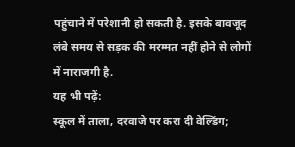पहुंचाने में परेशानी हो सकती है. इसके बावजूद लंबे समय से सड़क की मरम्मत नहीं होने से लोगों में नाराजगी है.
यह भी पढ़ें:
स्कूल में ताला, दरवाजे पर करा दी वेल्डिंग;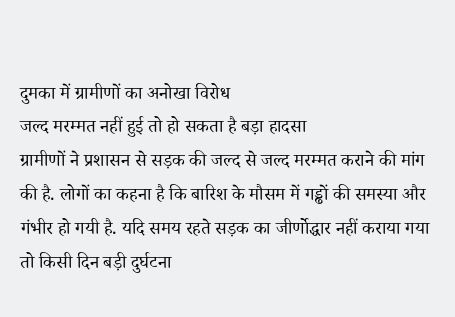दुमका में ग्रामीणों का अनोखा विरोध
जल्द मरम्मत नहीं हुई तो हो सकता है बड़ा हादसा
ग्रामीणों ने प्रशासन से सड़क की जल्द से जल्द मरम्मत कराने की मांग की है. लोगों का कहना है कि बारिश के मौसम में गड्ढों की समस्या और गंभीर हो गयी है. यदि समय रहते सड़क का जीर्णोद्धार नहीं कराया गया तो किसी दिन बड़ी दुर्घटना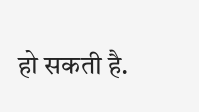हो सकती है.